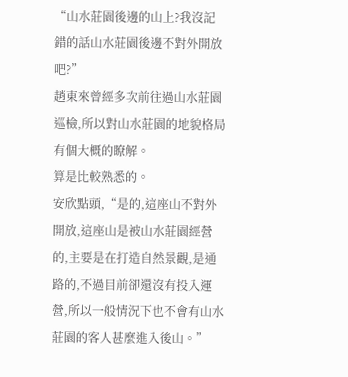“山水莊園後邊的山上?我沒記錯的話山水莊園後邊不對外開放吧?”
趙東來曾經多次前往過山水莊園巡檢,所以對山水莊園的地貌格局有個大概的瞭解。
算是比較熟悉的。
安欣點頭,“是的,這座山不對外開放,這座山是被山水莊園經營的,主要是在打造自然景觀,是通路的,不過目前卻還沒有投入運營,所以一般情況下也不會有山水莊園的客人甚麼進入後山。”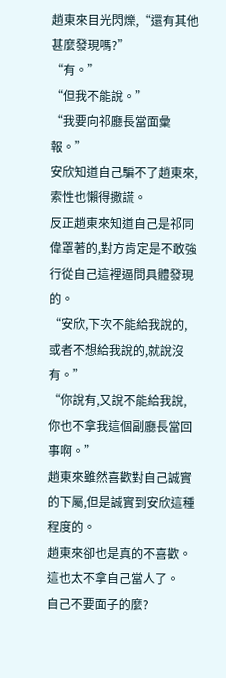趙東來目光閃爍,“還有其他甚麼發現嗎?”
“有。”
“但我不能說。”
“我要向祁廳長當面彙報。”
安欣知道自己騙不了趙東來,索性也懶得撒謊。
反正趙東來知道自己是祁同偉罩著的,對方肯定是不敢強行從自己這裡逼問具體發現的。
“安欣,下次不能給我說的,或者不想給我說的,就說沒有。”
“你說有,又說不能給我說,你也不拿我這個副廳長當回事啊。”
趙東來雖然喜歡對自己誠實的下屬,但是誠實到安欣這種程度的。
趙東來卻也是真的不喜歡。
這也太不拿自己當人了。
自己不要面子的麼?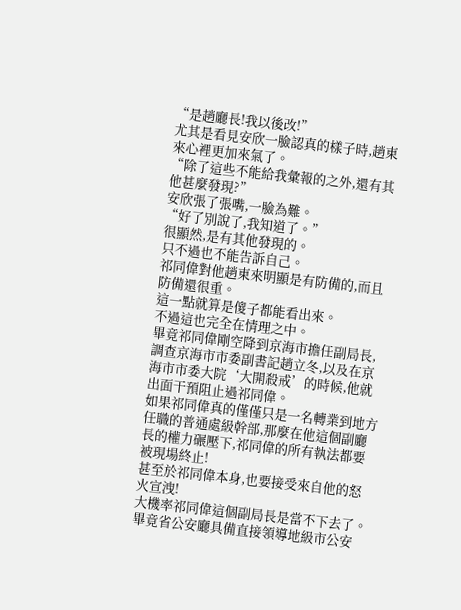“是趙廳長!我以後改!”
尤其是看見安欣一臉認真的樣子時,趙東來心裡更加來氣了。
“除了這些不能給我彙報的之外,還有其他甚麼發現?”
安欣張了張嘴,一臉為難。
“好了別說了,我知道了。”
很顯然,是有其他發現的。
只不過也不能告訴自己。
祁同偉對他趙東來明顯是有防備的,而且防備還很重。
這一點就算是傻子都能看出來。
不過這也完全在情理之中。
畢竟祁同偉剛空降到京海市擔任副局長,調查京海市市委副書記趙立冬,以及在京海市市委大院‘大開殺戒’的時候,他就出面干預阻止過祁同偉。
如果祁同偉真的僅僅只是一名轉業到地方任職的普通處級幹部,那麼在他這個副廳長的權力碾壓下,祁同偉的所有執法都要被現場終止!
甚至於祁同偉本身,也要接受來自他的怒火宣洩!
大機率祁同偉這個副局長是當不下去了。
畢竟省公安廳具備直接領導地級市公安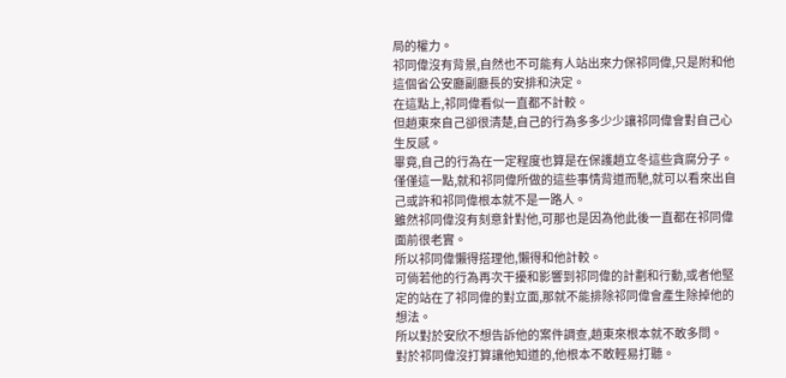局的權力。
祁同偉沒有背景,自然也不可能有人站出來力保祁同偉,只是附和他這個省公安廳副廳長的安排和決定。
在這點上,祁同偉看似一直都不計較。
但趙東來自己卻很清楚,自己的行為多多少少讓祁同偉會對自己心生反感。
畢竟,自己的行為在一定程度也算是在保護趙立冬這些貪腐分子。
僅僅這一點,就和祁同偉所做的這些事情背道而馳,就可以看來出自己或許和祁同偉根本就不是一路人。
雖然祁同偉沒有刻意針對他,可那也是因為他此後一直都在祁同偉面前很老實。
所以祁同偉懶得搭理他,懶得和他計較。
可倘若他的行為再次干擾和影響到祁同偉的計劃和行動,或者他堅定的站在了祁同偉的對立面,那就不能排除祁同偉會產生除掉他的想法。
所以對於安欣不想告訴他的案件調查,趙東來根本就不敢多問。
對於祁同偉沒打算讓他知道的,他根本不敢輕易打聽。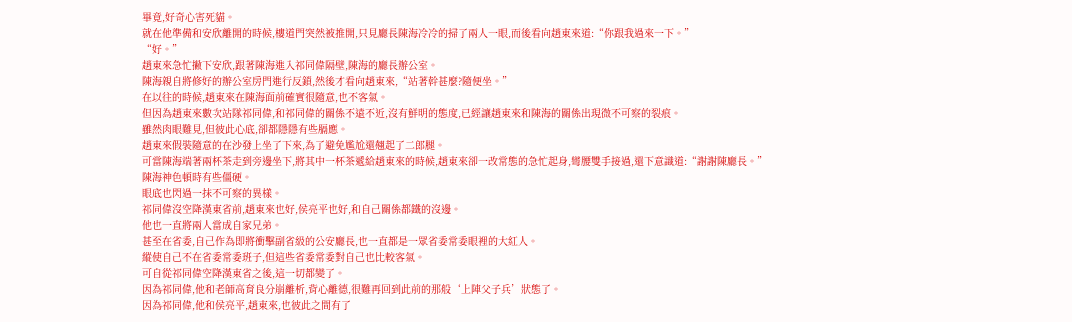畢竟,好奇心害死貓。
就在他準備和安欣離開的時候,樓道門突然被推開,只見廳長陳海冷冷的掃了兩人一眼,而後看向趙東來道:“你跟我過來一下。”
“好。”
趙東來急忙撇下安欣,跟著陳海進入祁同偉隔壁,陳海的廳長辦公室。
陳海親自將修好的辦公室房門進行反鎖,然後才看向趙東來,“站著幹甚麼?隨便坐。”
在以往的時候,趙東來在陳海面前確實很隨意,也不客氣。
但因為趙東來數次站隊祁同偉,和祁同偉的關係不遠不近,沒有鮮明的態度,已經讓趙東來和陳海的關係出現微不可察的裂痕。
雖然肉眼難見,但彼此心底,卻都隱隱有些膈應。
趙東來假裝隨意的在沙發上坐了下來,為了避免尷尬還翹起了二郎腿。
可當陳海端著兩杯茶走到旁邊坐下,將其中一杯茶遞給趙東來的時候,趙東來卻一改常態的急忙起身,彎腰雙手接過,還下意識道:“謝謝陳廳長。”
陳海神色頓時有些僵硬。
眼底也閃過一抹不可察的異樣。
祁同偉沒空降漢東省前,趙東來也好,侯亮平也好,和自己關係都鐵的沒邊。
他也一直將兩人當成自家兄弟。
甚至在省委,自己作為即將衝擊副省級的公安廳長,也一直都是一眾省委常委眼裡的大紅人。
縱使自己不在省委常委班子,但這些省委常委對自己也比較客氣。
可自從祁同偉空降漢東省之後,這一切都變了。
因為祁同偉,他和老師高育良分崩離析,背心離德,很難再回到此前的那般‘上陣父子兵’狀態了。
因為祁同偉,他和侯亮平,趙東來,也彼此之間有了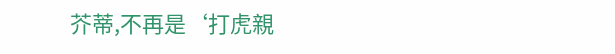芥蒂,不再是‘打虎親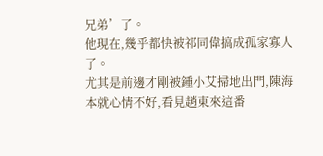兄弟’了。
他現在,幾乎都快被祁同偉搞成孤家寡人了。
尤其是前邊才剛被鍾小艾掃地出門,陳海本就心情不好,看見趙東來這番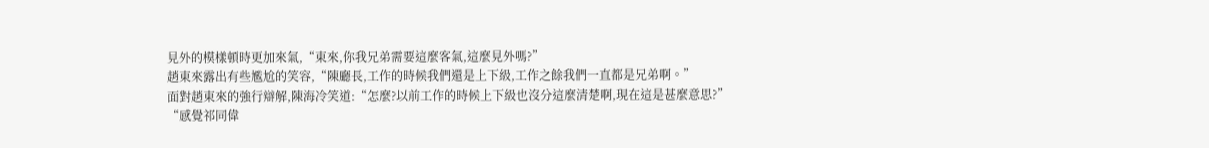見外的模樣頓時更加來氣,“東來,你我兄弟需要這麼客氣,這麼見外嗎?”
趙東來露出有些尷尬的笑容,“陳廳長,工作的時候我們還是上下級,工作之餘我們一直都是兄弟啊。”
面對趙東來的強行辯解,陳海冷笑道:“怎麼?以前工作的時候上下級也沒分這麼清楚啊,現在這是甚麼意思?”
“感覺祁同偉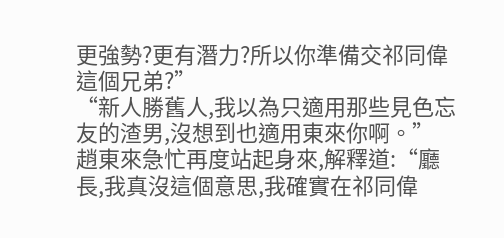更強勢?更有潛力?所以你準備交祁同偉這個兄弟?”
“新人勝舊人,我以為只適用那些見色忘友的渣男,沒想到也適用東來你啊。”
趙東來急忙再度站起身來,解釋道:“廳長,我真沒這個意思,我確實在祁同偉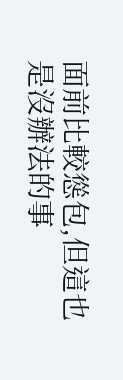面前比較慫包,但這也是沒辦法的事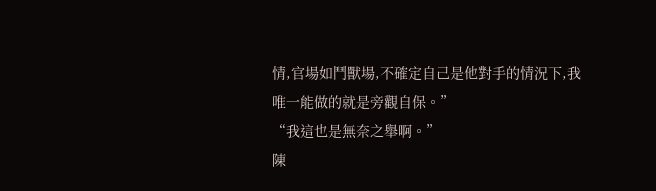情,官場如鬥獸場,不確定自己是他對手的情況下,我唯一能做的就是旁觀自保。”
“我這也是無奈之舉啊。”
陳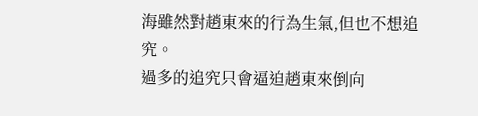海雖然對趙東來的行為生氣,但也不想追究。
過多的追究只會逼迫趙東來倒向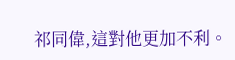祁同偉,這對他更加不利。